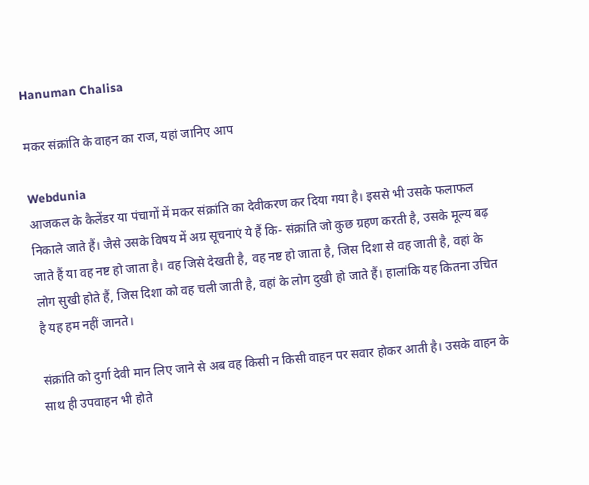Hanuman Chalisa

मकर संक्रांति के वाहन का राज, यहां जानिए आप

Webdunia
आजकल के कैलेंडर या पंचागों में मकर संक्रांति का देवीकरण कर दिया गया है। इससे भी उसके फलाफल निकाले जाते हैं। जैसे उसके विषय में अग्र सूचनाएं ये हैं कि- संक्रांति जो कुछ ग्रहण करती है, उसके मूल्य बढ़ जाते हैं या वह नष्ट हो जाता है। वह जिसे देखती है, वह नष्ट हो जाता है, जिस दिशा से वह जाती है, वहां के लोग सुखी होते हैं, जिस दिशा को वह चली जाती है, वहां के लोग दुखी हो जाते हैं। हालांकि यह कितना उचित है यह हम नहीं जानते।

संक्रांति को दुर्गा देवी मान लिए जाने से अब वह किसी न किसी वाहन पर सवार होकर आती है। उसके वाहन के साथ ही उपवाहन भी होते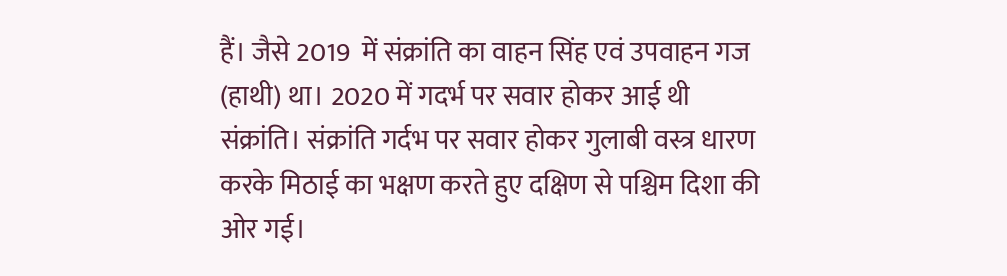हैं। जैसे 2019  में संक्रांति का वाहन सिंह एवं उपवाहन गज (हाथी) था। 2020 में गदर्भ पर सवार होकर आई थी संक्रांति। संक्रांति गर्दभ पर सवार होकर गुलाबी वस्त्र धारण करके मिठाई का भक्षण करते हुए दक्षिण से पश्चिम दिशा की ओर गई।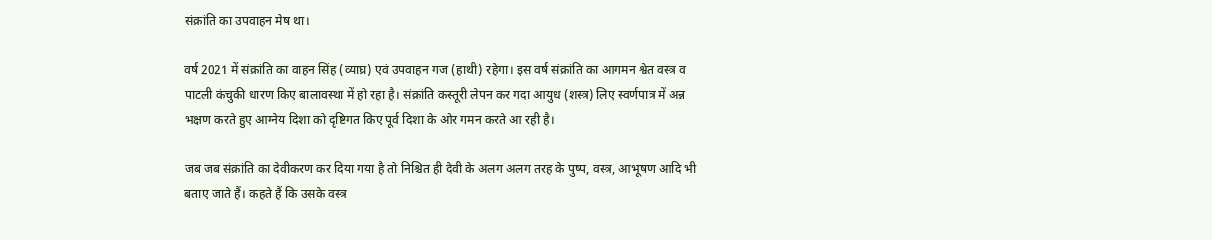संक्रांति का उपवाहन मेष था।

वर्ष 2021 में संक्रांति का वाहन सिंह (व्याघ्र) एवं उपवाहन गज (हाथी) रहेगा। इस वर्ष संक्रांति का आगमन श्वेत वस्त्र व पाटली कंचुकी धारण किए बालावस्था में हो रहा है। संक्रांति कस्तूरी लेपन कर गदा आयुध (शस्त्र) लिए स्वर्णपात्र में अन्न भक्षण करते हुए आग्नेय दिशा को दृष्टिगत किए पूर्व दिशा के ओर गमन करते आ रही है।

जब जब संक्रांति का देवीकरण कर दिया गया है तो निश्चित ही देवी के अलग अलग तरह के पुष्प, वस्त्र, आभूषण आदि भी बताए जाते हैं। कहते हैं कि उसके वस्त्र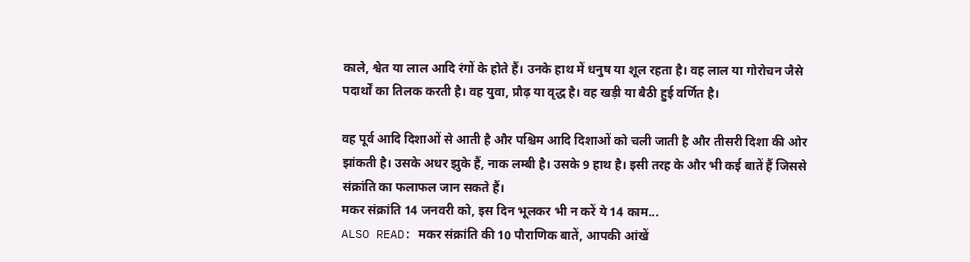काले, श्वेत या लाल आदि रंगों के होते हैं। उनके हाथ में धनुष या शूल रहता है। वह लाल या गोरोचन जैसे पदार्थों का तिलक करती है। वह युवा, प्रौढ़ या वृद्ध है। वह खड़ी या बैठी हुई वर्णित है।

वह पूर्व आदि दिशाओं से आती है और पश्चिम आदि दिशाओं को चली जाती है और तीसरी दिशा की ओर झांकती है। उसके अधर झुके हैं, नाक लम्बी है। उसके 9 हाथ है। इसी तरह के और भी कई बातें हैं जिससे संक्रांति का फलाफल जान सकते हैं।
मकर संक्रांति 14 जनवरी को, इस दिन भूलकर भी न करें ये 14 काम...
ALSO READ: मकर संक्रांति की 10 पौराणिक बातें, आपकी आंखें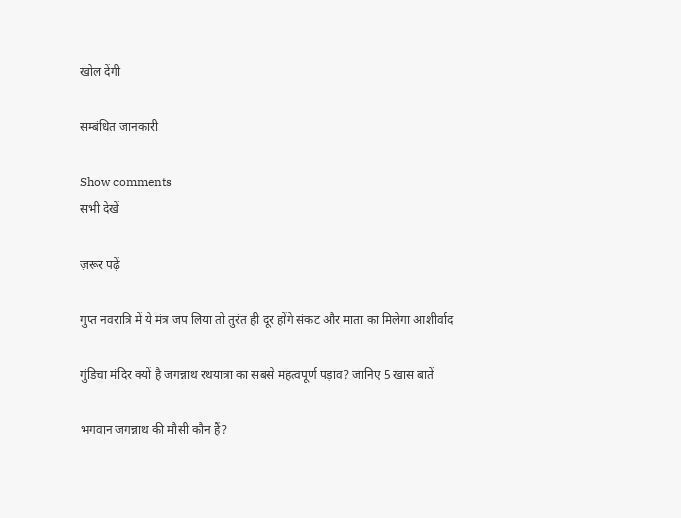खोल देंगी

सम्बंधित जानकारी

Show comments
सभी देखें

ज़रूर पढ़ें

गुप्त नवरात्रि में ये मंत्र जप लिया तो तुरंत ही दूर होंगे संकट और माता का मिलेगा आशीर्वाद

गुंडिचा मंदिर क्यों है जगन्नाथ रथयात्रा का सबसे महत्वपूर्ण पड़ाव? जानिए 5 खास बातें

भगवान जगन्नाथ की मौसी कौन हैं?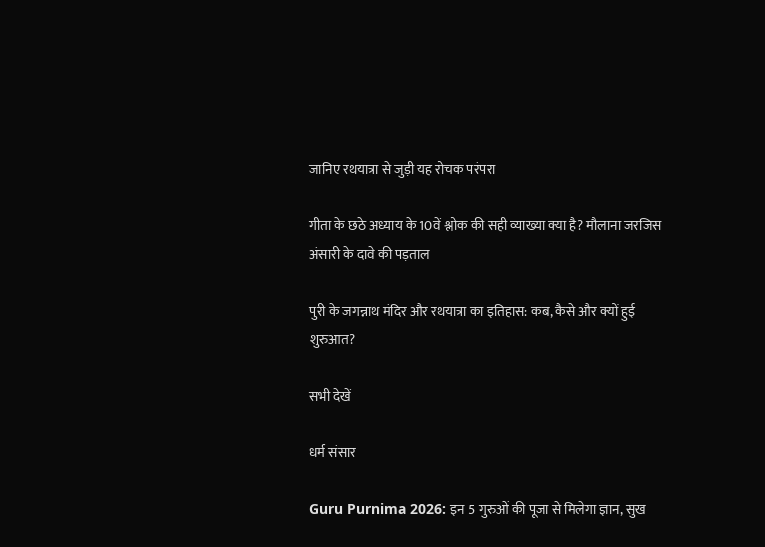जानिए रथयात्रा से जुड़ी यह रोचक परंपरा

गीता के छठे अध्याय के 10वें श्लोक की सही व्याख्या क्या है? मौलाना जरजिस अंसारी के दावे की पड़ताल

पुरी के जगन्नाथ मंदिर और रथयात्रा का इतिहास: कब, कैसे और क्यों हुई शुरुआत?

सभी देखें

धर्म संसार

Guru Purnima 2026: इन 5 गुरुओं की पूजा से मिलेगा ज्ञान, सुख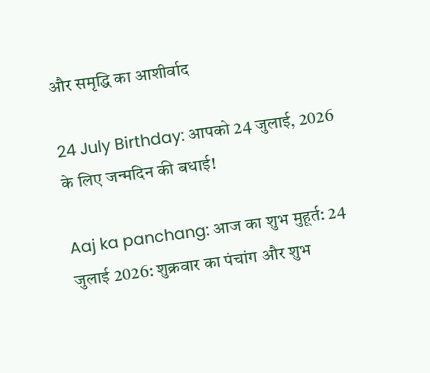और समृद्धि का आशीर्वाद

24 July Birthday: आपको 24 जुलाई, 2026 के लिए जन्मदिन की बधाई!

Aaj ka panchang: आज का शुभ मुहूर्त: 24 जुलाई 2026: शुक्रवार का पंचांग और शुभ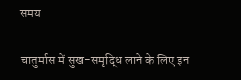समय

चातुर्मास में सुख-समृद्धि लाने के लिए इन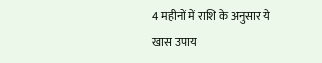4 महीनों में राशि के अनुसार ये खास उपाय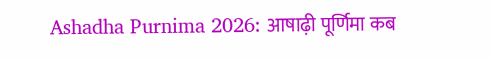Ashadha Purnima 2026: आषाढ़ी पूर्णिमा कब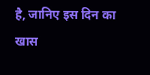है, जानिए इस दिन का खास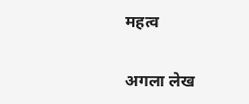महत्व

अगला लेख